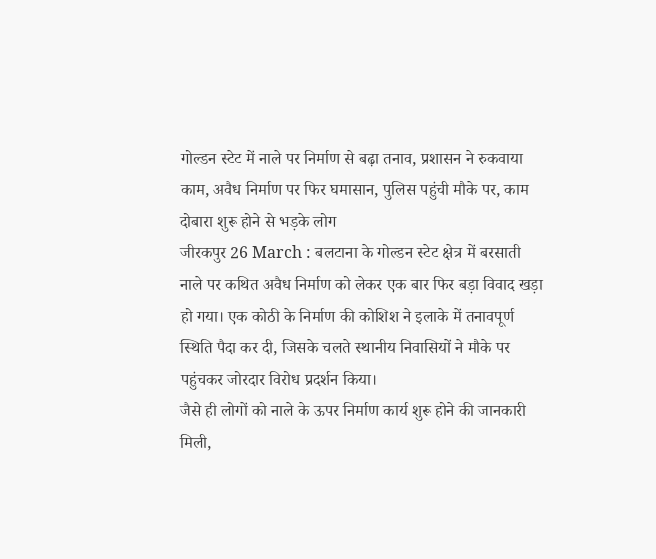गोल्डन स्टेट में नाले पर निर्माण से बढ़ा तनाव, प्रशासन ने रुकवाया काम, अवैध निर्माण पर फिर घमासान, पुलिस पहुंची मौके पर, काम दोबारा शुरू होने से भड़के लोग
जीरकपुर 26 March : बलटाना के गोल्डन स्टेट क्षेत्र में बरसाती नाले पर कथित अवैध निर्माण को लेकर एक बार फिर बड़ा विवाद खड़ा हो गया। एक कोठी के निर्माण की कोशिश ने इलाके में तनावपूर्ण स्थिति पैदा कर दी, जिसके चलते स्थानीय निवासियों ने मौके पर पहुंचकर जोरदार विरोध प्रदर्शन किया।
जैसे ही लोगों को नाले के ऊपर निर्माण कार्य शुरू होने की जानकारी मिली,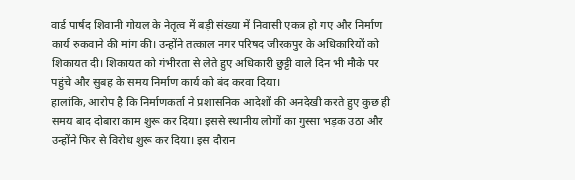वार्ड पार्षद शिवानी गोयल के नेतृत्व में बड़ी संख्या में निवासी एकत्र हो गए और निर्माण कार्य रुकवाने की मांग की। उन्होंने तत्काल नगर परिषद जीरकपुर के अधिकारियों को शिकायत दी। शिकायत को गंभीरता से लेते हुए अधिकारी छुट्टी वाले दिन भी मौके पर पहुंचे और सुबह के समय निर्माण कार्य को बंद करवा दिया।
हालांकि, आरोप है कि निर्माणकर्ता ने प्रशासनिक आदेशों की अनदेखी करते हुए कुछ ही समय बाद दोबारा काम शुरू कर दिया। इससे स्थानीय लोगों का गुस्सा भड़क उठा और उन्होंने फिर से विरोध शुरू कर दिया। इस दौरान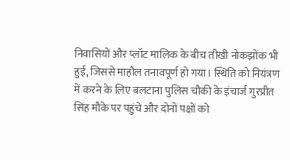निवासियों और प्लॉट मालिक के बीच तीखी नोकझोंक भी हुई, जिससे माहौल तनावपूर्ण हो गया। स्थिति को नियंत्रण में करने के लिए बलटाना पुलिस चौकी के इंचार्ज गुरप्रीत सिंह मौके पर पहुंचे और दोनों पक्षों को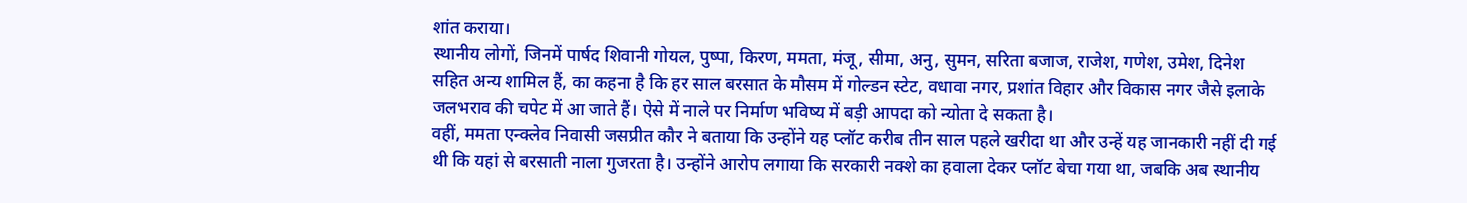शांत कराया।
स्थानीय लोगों, जिनमें पार्षद शिवानी गोयल, पुष्पा, किरण, ममता, मंजू, सीमा, अनु, सुमन, सरिता बजाज, राजेश, गणेश, उमेश, दिनेश सहित अन्य शामिल हैं, का कहना है कि हर साल बरसात के मौसम में गोल्डन स्टेट, वधावा नगर, प्रशांत विहार और विकास नगर जैसे इलाके जलभराव की चपेट में आ जाते हैं। ऐसे में नाले पर निर्माण भविष्य में बड़ी आपदा को न्योता दे सकता है।
वहीं, ममता एन्क्लेव निवासी जसप्रीत कौर ने बताया कि उन्होंने यह प्लॉट करीब तीन साल पहले खरीदा था और उन्हें यह जानकारी नहीं दी गई थी कि यहां से बरसाती नाला गुजरता है। उन्होंने आरोप लगाया कि सरकारी नक्शे का हवाला देकर प्लॉट बेचा गया था, जबकि अब स्थानीय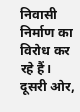निवासी निर्माण का विरोध कर रहे हैं।
दूसरी ओर,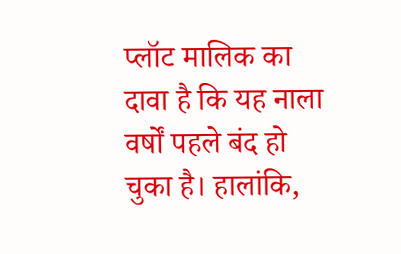प्लॉट मालिक का दावा है कि यह नाला वर्षों पहले बंद हो चुका है। हालांकि,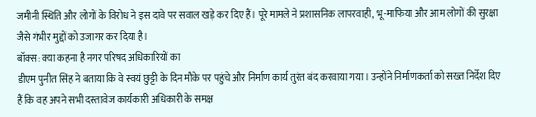जमीनी स्थिति और लोगों के विरोध ने इस दावे पर सवाल खड़े कर दिए हैं। पूरे मामले ने प्रशासनिक लापरवाही, भू-माफिया और आम लोगों की सुरक्षा जैसे गंभीर मुद्दों को उजागर कर दिया है।
बॉक्स: क्या कहना है नगर परिषद अधिकारियों का
डीएम पुनीत सिंह ने बताया कि वे स्वयं छुट्टी के दिन मौके पर पहुंचे और निर्माण कार्य तुरंत बंद करवाया गया। उन्होंने निर्माणकर्ता को सख्त निर्देश दिए हैं कि वह अपने सभी दस्तावेज कार्यकारी अधिकारी के समक्ष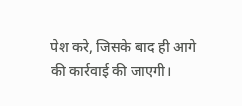पेश करे, जिसके बाद ही आगे की कार्रवाई की जाएगी।